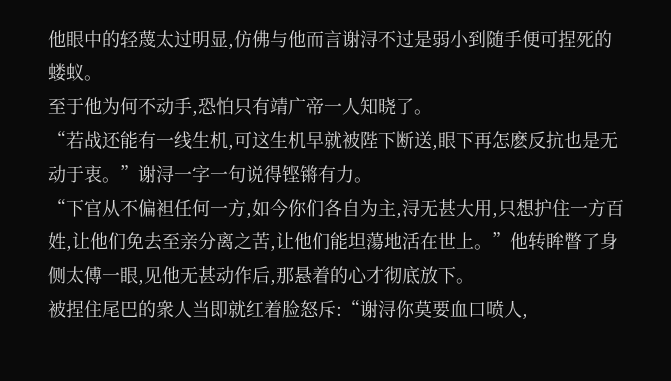他眼中的轻蔑太过明显,仿佛与他而言谢浔不过是弱小到随手便可捏死的蝼蚁。
至于他为何不动手,恐怕只有靖广帝一人知晓了。
“若战还能有一线生机,可这生机早就被陛下断送,眼下再怎麽反抗也是无动于衷。”谢浔一字一句说得铿锵有力。
“下官从不偏袒任何一方,如今你们各自为主,浔无甚大用,只想护住一方百姓,让他们免去至亲分离之苦,让他们能坦蕩地活在世上。”他转眸瞥了身侧太傅一眼,见他无甚动作后,那悬着的心才彻底放下。
被捏住尾巴的衆人当即就红着脸怒斥:“谢浔你莫要血口喷人,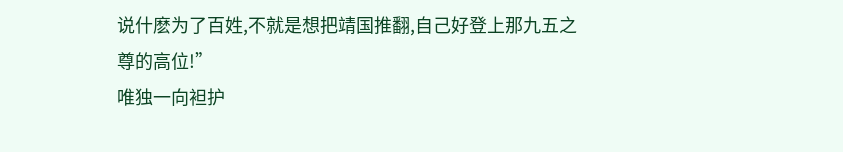说什麽为了百姓,不就是想把靖国推翻,自己好登上那九五之尊的高位!”
唯独一向袒护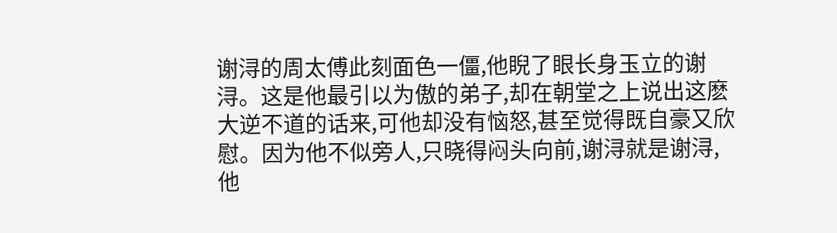谢浔的周太傅此刻面色一僵,他睨了眼长身玉立的谢浔。这是他最引以为傲的弟子,却在朝堂之上说出这麽大逆不道的话来,可他却没有恼怒,甚至觉得既自豪又欣慰。因为他不似旁人,只晓得闷头向前,谢浔就是谢浔,他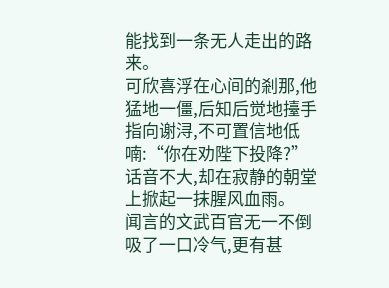能找到一条无人走出的路来。
可欣喜浮在心间的剎那,他猛地一僵,后知后觉地擡手指向谢浔,不可置信地低喃:“你在劝陛下投降?”
话音不大,却在寂静的朝堂上掀起一抹腥风血雨。
闻言的文武百官无一不倒吸了一口冷气,更有甚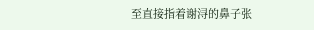至直接指着谢浔的鼻子张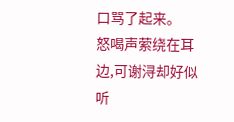口骂了起来。
怒喝声萦绕在耳边,可谢浔却好似听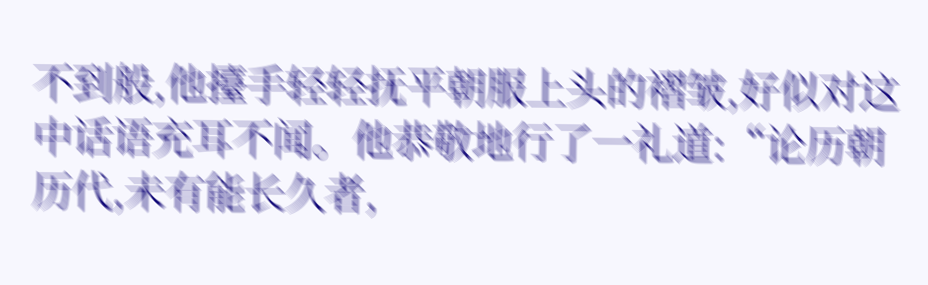不到般,他擡手轻轻抚平朝服上头的褶皱,好似对这中话语充耳不闻。他恭敬地行了一礼道:“论历朝历代,未有能长久者,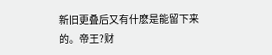新旧更叠后又有什麽是能留下来的。帝王?财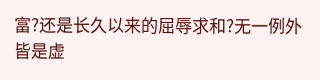富?还是长久以来的屈辱求和?无一例外皆是虚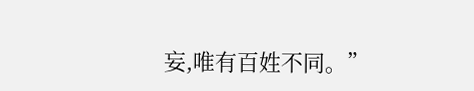妄,唯有百姓不同。”